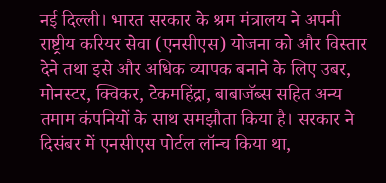नई दिल्ली। भारत सरकार के श्रम मंत्रालय ने अपनी राष्ट्रीय करियर सेवा (एनसीएस) योजना को और विस्तार देने तथा इसे और अधिक व्यापक बनाने के लिए उबर, मोनस्टर, क्विकर, टेकमहिंद्रा, बाबाजॅब्स सहित अन्य तमाम कंपनियों के साथ समझौता किया है। सरकार ने दिसंबर में एनसीएस पोर्टल लॉन्च किया था,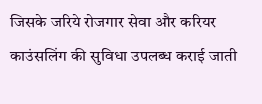जिसके जरिये रोजगार सेवा और करियर काउंसलिंग की सुविधा उपलब्ध कराई जाती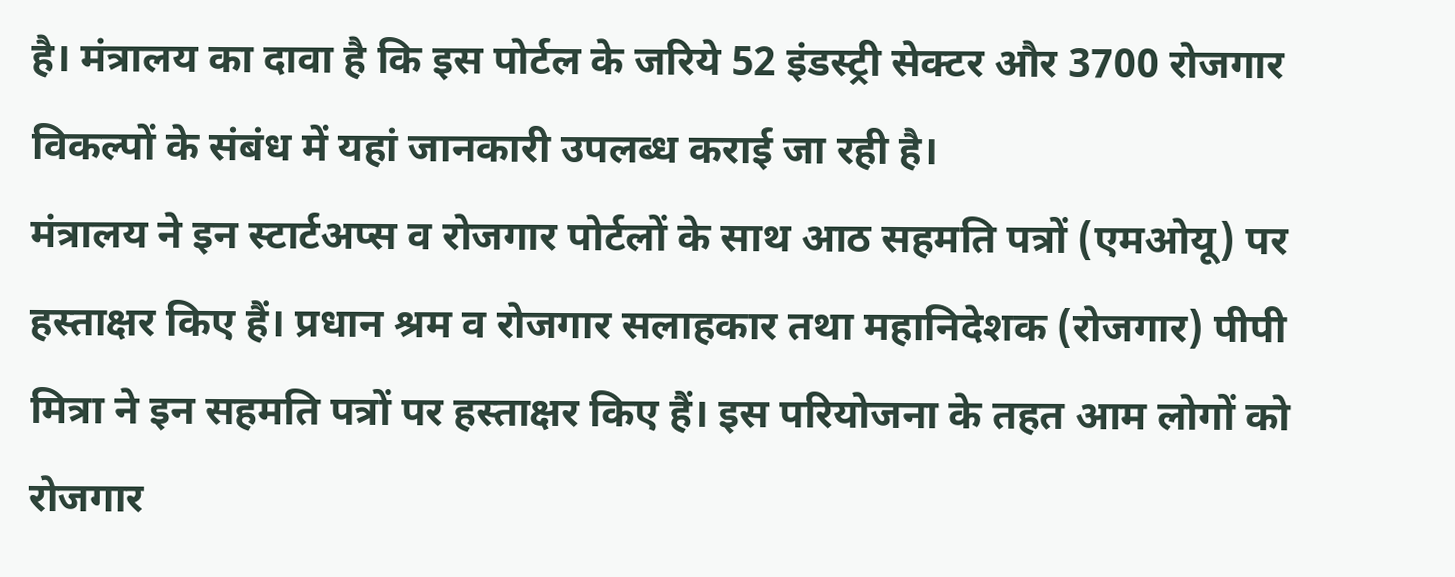है। मंत्रालय का दावा है कि इस पोर्टल के जरिये 52 इंडस्ट्री सेक्टर और 3700 रोजगार विकल्पों के संबंध में यहां जानकारी उपलब्ध कराई जा रही है।
मंत्रालय ने इन स्टार्टअप्स व रोजगार पोर्टलों के साथ आठ सहमति पत्रों (एमओयू) पर हस्ताक्षर किए हैं। प्रधान श्रम व रोजगार सलाहकार तथा महानिदेशक (रोजगार) पीपी मित्रा ने इन सहमति पत्रों पर हस्ताक्षर किए हैं। इस परियोजना के तहत आम लोगों को रोजगार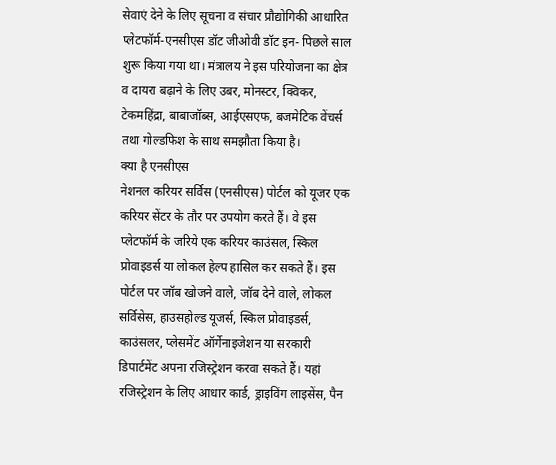सेवाएं देने के लिए सूचना व संचार प्रौद्योगिकी आधारित प्लेटफॉर्म-एनसीएस डॉट जीओवी डॉट इन- पिछले साल शुरू किया गया था। मंत्रालय ने इस परियोजना का क्षेत्र व दायरा बढ़ाने के लिए उबर, मोनस्टर, क्विकर, टेकमहिंद्रा, बाबाजॉब्स, आईएसएफ, बजमेटिक वेंचर्स तथा गोल्डफिश के साथ समझौता किया है।
क्या है एनसीएस
नेशनल करियर सर्विस (एनसीएस) पोर्टल को यूजर एक करियर सेंटर के तौर पर उपयोग करते हैं। वे इस प्लेटफॉर्म के जरिये एक करियर काउंसल, स्किल प्रोवाइडर्स या लोकल हेल्प हासिल कर सकते हैं। इस पोर्टल पर जॉब खोजने वाले, जॉब देने वाले, लोकल सर्विसेस, हाउसहोल्ड यूजर्स, स्किल प्रोवाइडर्स, काउंसलर, प्लेसमेंट ऑर्गेनाइजेशन या सरकारी डिपार्टमेंट अपना रजिस्ट्रेशन करवा सकते हैं। यहां रजिस्ट्रेशन के लिए आधार कार्ड, ड्राइविंग लाइसेंस, पैन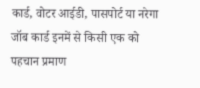कार्ड, वोटर आईडी, पासपोर्ट या नरेगा जॉब कार्ड इनमें से किसी एक को पहचान प्रमाण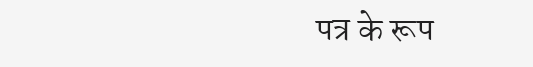पत्र के रूप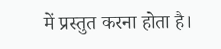में प्रस्तुत करना होता है।